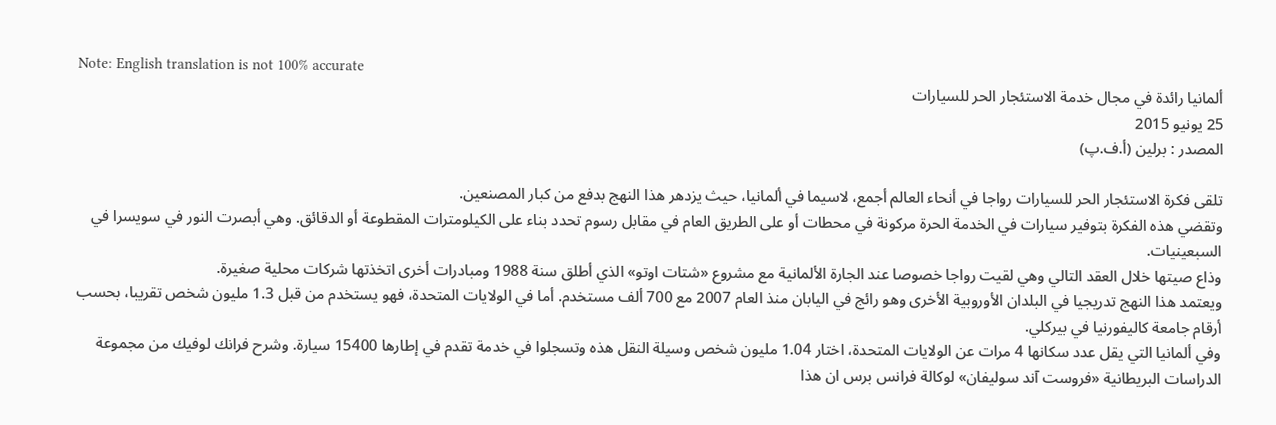Note: English translation is not 100% accurate
ألمانيا رائدة في مجال خدمة الاستئجار الحر للسيارات
25 يونيو 2015
المصدر : برلين (أ.ف.پ)

تلقى فكرة الاستئجار الحر للسيارات رواجا في أنحاء العالم أجمع، لاسيما في ألمانيا، حيث يزدهر هذا النهج بدفع من كبار المصنعين.
وتقضي هذه الفكرة بتوفير سيارات في الخدمة الحرة مركونة في محطات أو على الطريق العام في مقابل رسوم تحدد بناء على الكيلومترات المقطوعة أو الدقائق. وهي أبصرت النور في سويسرا في السبعينيات.
وذاع صيتها خلال العقد التالي وهي لقيت رواجا خصوصا عند الجارة الألمانية مع مشروع «شتات اوتو» الذي أطلق سنة 1988 ومبادرات أخرى اتخذتها شركات محلية صغيرة.
ويعتمد هذا النهج تدريجيا في البلدان الأوروبية الأخرى وهو رائج في اليابان منذ العام 2007 مع 700 ألف مستخدم. أما في الولايات المتحدة، فهو يستخدم من قبل 1.3 مليون شخص تقريبا، بحسب أرقام جامعة كاليفورنيا في بيركلي.
وفي ألمانيا التي يقل عدد سكانها 4 مرات عن الولايات المتحدة، اختار 1.04 مليون شخص وسيلة النقل هذه وتسجلوا في خدمة تقدم في إطارها 15400 سيارة. وشرح فرانك لوفيك من مجموعة الدراسات البريطانية «فروست آند سوليفان» لوكالة فرانس برس ان هذا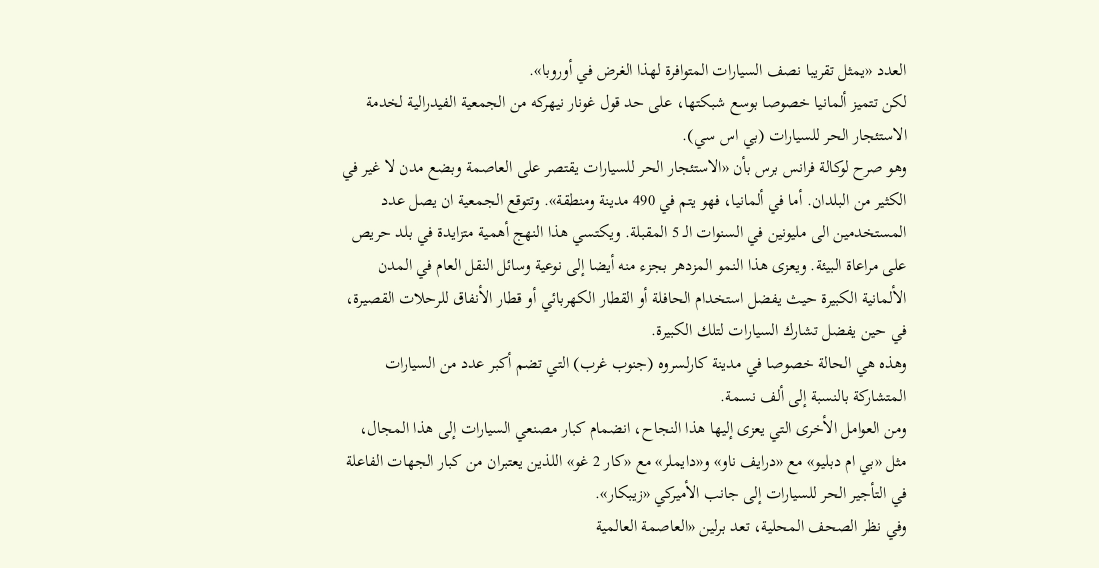العدد «يمثل تقريبا نصف السيارات المتوافرة لهذا الغرض في أوروبا».
لكن تتميز ألمانيا خصوصا بوسع شبكتها، على حد قول غونار نيهركه من الجمعية الفيدرالية لخدمة الاستئجار الحر للسيارات (بي اس سي).
وهو صرح لوكالة فرانس برس بأن «الاستئجار الحر للسيارات يقتصر على العاصمة وبضع مدن لا غير في الكثير من البلدان. أما في ألمانيا، فهو يتم في 490 مدينة ومنطقة». وتتوقع الجمعية ان يصل عدد المستخدمين الى مليونين في السنوات الـ 5 المقبلة. ويكتسي هذا النهج أهمية متزايدة في بلد حريص على مراعاة البيئة. ويعزى هذا النمو المزدهر بجزء منه أيضا إلى نوعية وسائل النقل العام في المدن الألمانية الكبيرة حيث يفضل استخدام الحافلة أو القطار الكهربائي أو قطار الأنفاق للرحلات القصيرة، في حين يفضل تشارك السيارات لتلك الكبيرة.
وهذه هي الحالة خصوصا في مدينة كارلسروه (جنوب غرب) التي تضم أكبر عدد من السيارات المتشاركة بالنسبة إلى ألف نسمة.
ومن العوامل الأخرى التي يعزى إليها هذا النجاح، انضمام كبار مصنعي السيارات إلى هذا المجال، مثل «بي ام دبليو» مع «درايف ناو» و«دايملر» مع «كار 2 غو» اللذين يعتبران من كبار الجهات الفاعلة في التأجير الحر للسيارات إلى جانب الأميركي «زيبكار».
وفي نظر الصحف المحلية، تعد برلين «العاصمة العالمية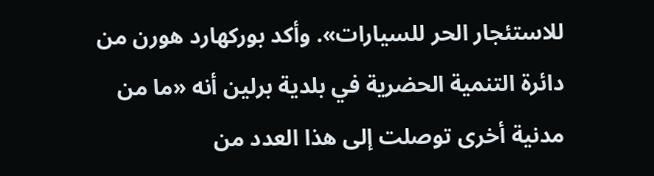للاستئجار الحر للسيارات». وأكد بوركهارد هورن من دائرة التنمية الحضرية في بلدية برلين أنه «ما من مدنية أخرى توصلت إلى هذا العدد من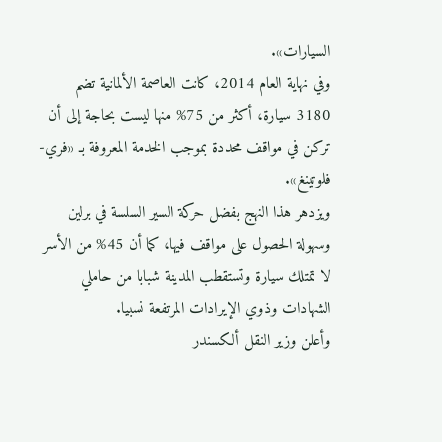السيارات».
وفي نهاية العام 2014، كانت العاصمة الألمانية تضم 3180 سيارة، أكثر من 75% منها ليست بحاجة إلى أن تركن في مواقف محددة بموجب الخدمة المعروفة بـ «فري-فلوتينغ».
ويزدهر هذا النهج بفضل حركة السير السلسة في برلين وسهولة الحصول على مواقف فيها، كما أن 45% من الأسر لا تمتلك سيارة وتستقطب المدينة شبابا من حاملي الشهادات وذوي الإيرادات المرتفعة نسبيا.
وأعلن وزير النقل ألكسندر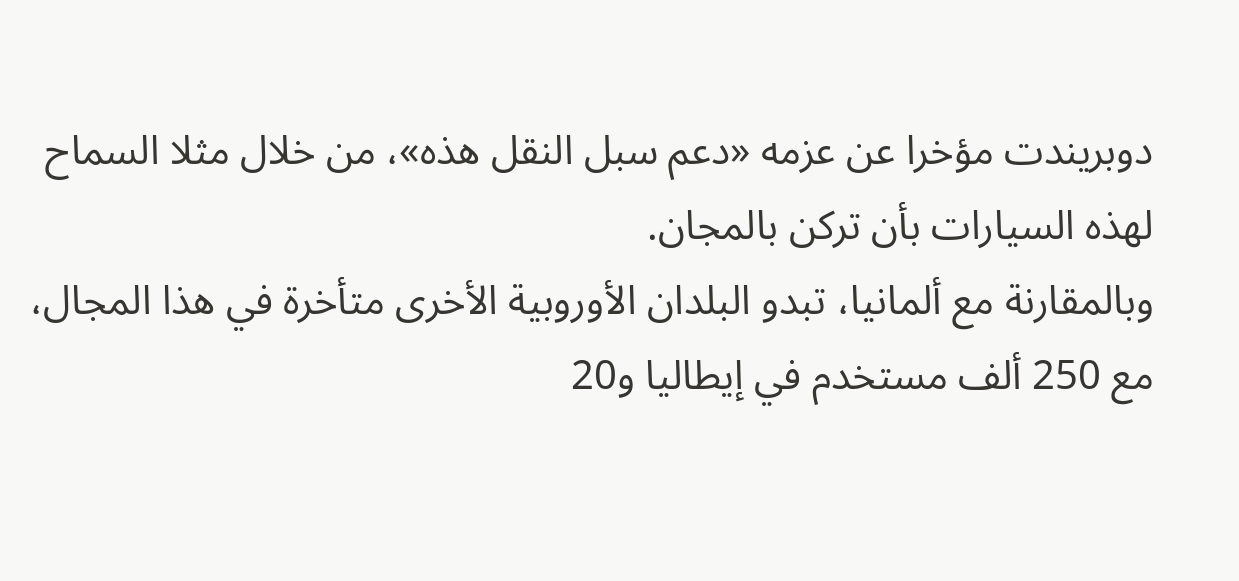دوبريندت مؤخرا عن عزمه «دعم سبل النقل هذه»، من خلال مثلا السماح لهذه السيارات بأن تركن بالمجان.
وبالمقارنة مع ألمانيا، تبدو البلدان الأوروبية الأخرى متأخرة في هذا المجال، مع 250 ألف مستخدم في إيطاليا و20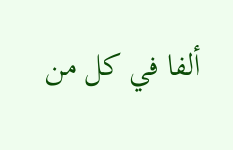ألفا في كل من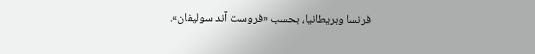فرنسا وبريطانيا، بحسب «فروست آند سوليفان».